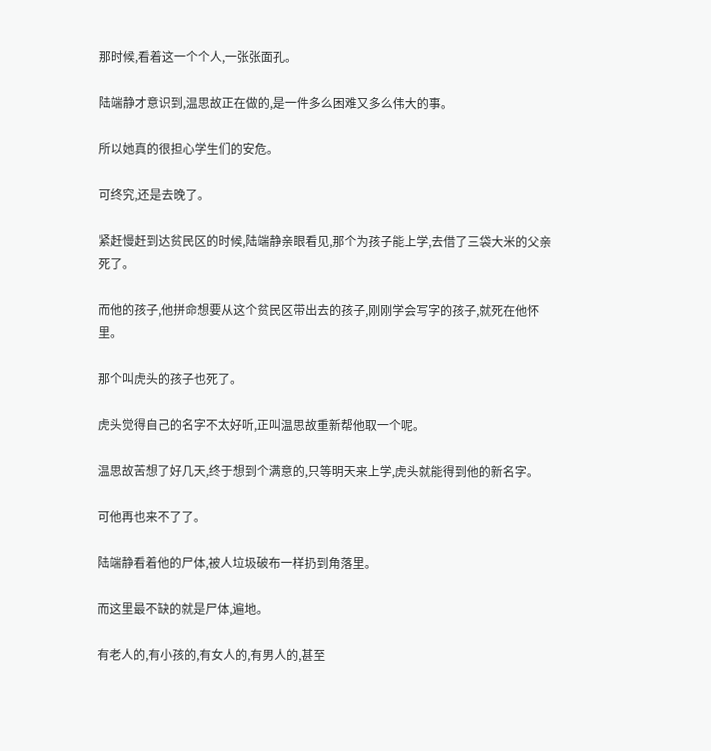那时候,看着这一个个人,一张张面孔。

陆端静才意识到,温思故正在做的,是一件多么困难又多么伟大的事。

所以她真的很担心学生们的安危。

可终究,还是去晚了。

紧赶慢赶到达贫民区的时候,陆端静亲眼看见,那个为孩子能上学,去借了三袋大米的父亲死了。

而他的孩子,他拼命想要从这个贫民区带出去的孩子,刚刚学会写字的孩子,就死在他怀里。

那个叫虎头的孩子也死了。

虎头觉得自己的名字不太好听,正叫温思故重新帮他取一个呢。

温思故苦想了好几天,终于想到个满意的,只等明天来上学,虎头就能得到他的新名字。

可他再也来不了了。

陆端静看着他的尸体,被人垃圾破布一样扔到角落里。

而这里最不缺的就是尸体,遍地。

有老人的,有小孩的,有女人的,有男人的,甚至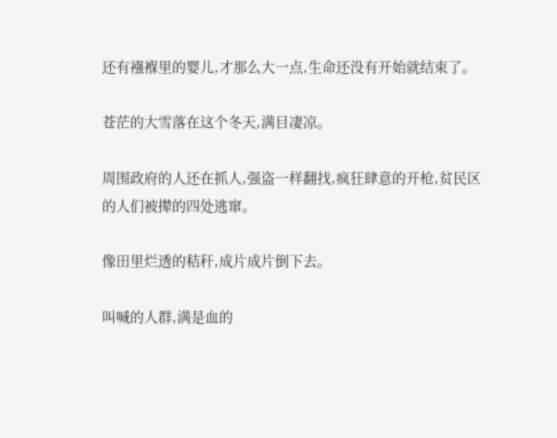还有襁褓里的婴儿,才那么大一点,生命还没有开始就结束了。

苍茫的大雪落在这个冬天,满目凄凉。

周围政府的人还在抓人,强盗一样翻找,疯狂肆意的开枪,贫民区的人们被撵的四处逃窜。

像田里烂透的秸秆,成片成片倒下去。

叫喊的人群,满是血的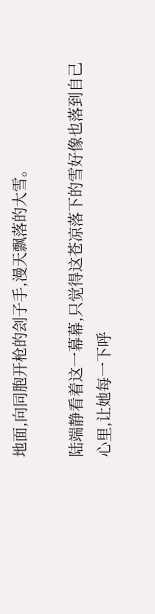地面,向同胞开枪的刽子手,漫天飘落的大雪。

陆端静看着这一幕幕,只觉得这苍凉落下的雪好像也落到自己心里,让她每一下呼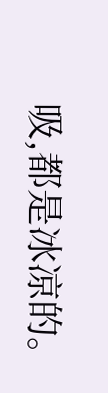吸,都是冰凉的。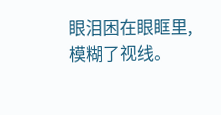眼泪困在眼眶里,模糊了视线。